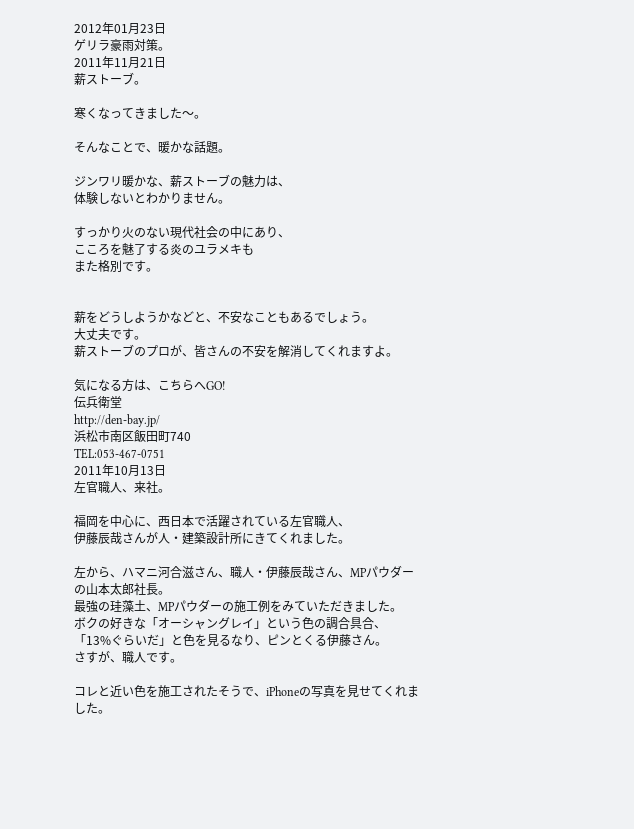2012年01月23日
ゲリラ豪雨対策。
2011年11月21日
薪ストーブ。

寒くなってきました〜。

そんなことで、暖かな話題。

ジンワリ暖かな、薪ストーブの魅力は、
体験しないとわかりません。

すっかり火のない現代社会の中にあり、
こころを魅了する炎のユラメキも
また格別です。


薪をどうしようかなどと、不安なこともあるでしょう。
大丈夫です。
薪ストーブのプロが、皆さんの不安を解消してくれますよ。

気になる方は、こちらへGO!
伝兵衛堂
http://den-bay.jp/
浜松市南区飯田町740
TEL:053-467-0751
2011年10月13日
左官職人、来社。

福岡を中心に、西日本で活躍されている左官職人、
伊藤辰哉さんが人・建築設計所にきてくれました。

左から、ハマニ河合滋さん、職人・伊藤辰哉さん、MPパウダーの山本太郎社長。
最強の珪藻土、MPパウダーの施工例をみていただきました。
ボクの好きな「オーシャングレイ」という色の調合具合、
「13%ぐらいだ」と色を見るなり、ピンとくる伊藤さん。
さすが、職人です。

コレと近い色を施工されたそうで、iPhoneの写真を見せてくれました。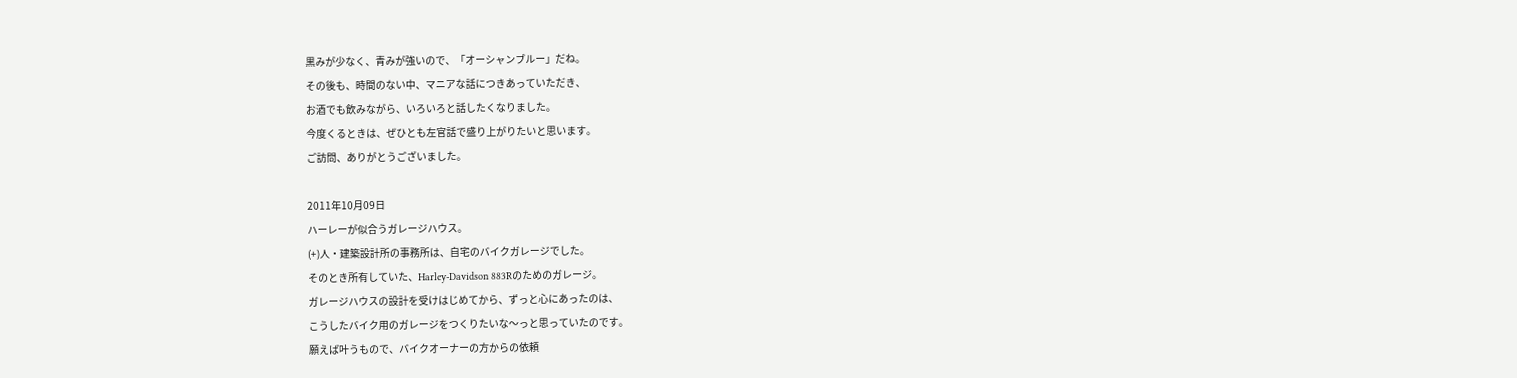黒みが少なく、青みが強いので、「オーシャンブルー」だね。
その後も、時間のない中、マニアな話につきあっていただき、
お酒でも飲みながら、いろいろと話したくなりました。
今度くるときは、ぜひとも左官話で盛り上がりたいと思います。
ご訪問、ありがとうございました。

2011年10月09日
ハーレーが似合うガレージハウス。
(+)人・建築設計所の事務所は、自宅のバイクガレージでした。
そのとき所有していた、Harley-Davidson 883Rのためのガレージ。
ガレージハウスの設計を受けはじめてから、ずっと心にあったのは、
こうしたバイク用のガレージをつくりたいな〜っと思っていたのです。
願えば叶うもので、バイクオーナーの方からの依頼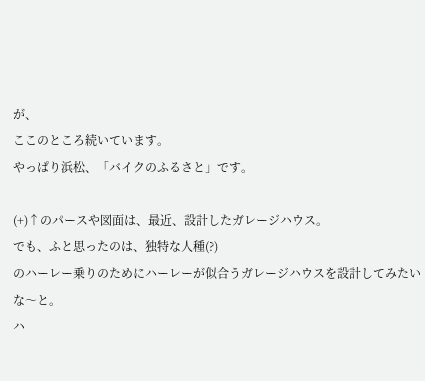が、
ここのところ続いています。
やっぱり浜松、「バイクのふるさと」です。

(+)↑のパースや図面は、最近、設計したガレージハウス。
でも、ふと思ったのは、独特な人種(?)
のハーレー乗りのためにハーレーが似合うガレージハウスを設計してみたいな〜と。
ハ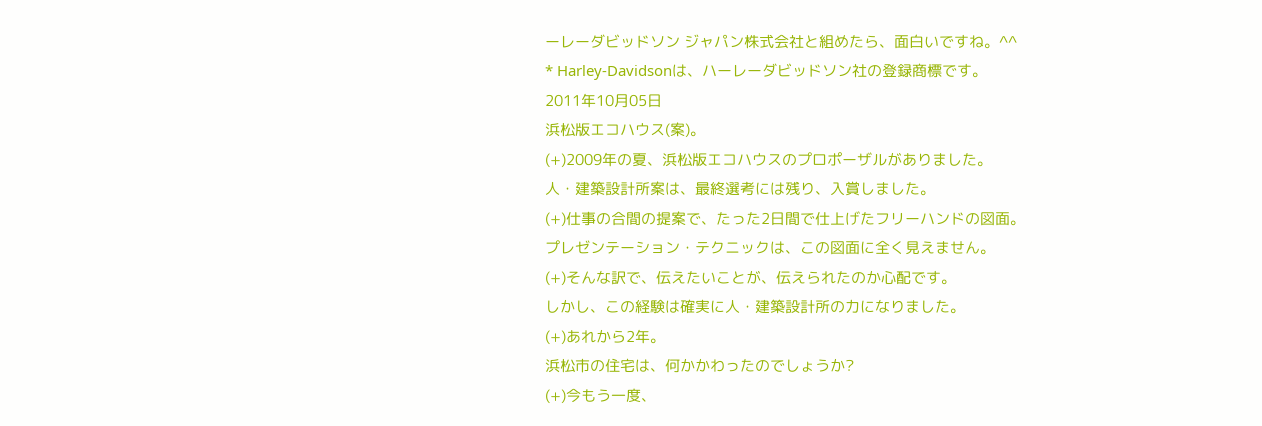ーレーダビッドソン ジャパン株式会社と組めたら、面白いですね。^^
* Harley-Davidsonは、ハーレーダビッドソン社の登録商標です。
2011年10月05日
浜松版エコハウス(案)。
(+)2009年の夏、浜松版エコハウスのプロポーザルがありました。
人・建築設計所案は、最終選考には残り、入賞しました。
(+)仕事の合間の提案で、たった2日間で仕上げたフリーハンドの図面。
プレゼンテーション・テクニックは、この図面に全く見えません。
(+)そんな訳で、伝えたいことが、伝えられたのか心配です。
しかし、この経験は確実に人・建築設計所の力になりました。
(+)あれから2年。
浜松市の住宅は、何かかわったのでしょうか?
(+)今もう一度、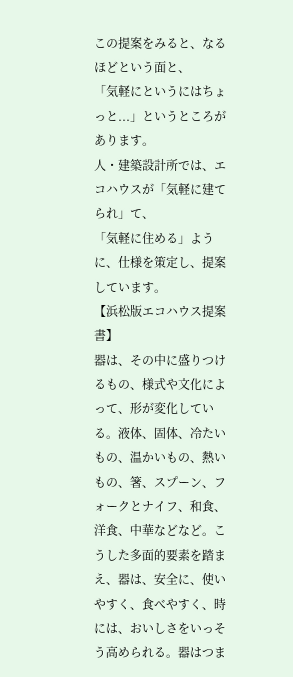この提案をみると、なるほどという面と、
「気軽にというにはちょっと...」というところがあります。
人・建築設計所では、エコハウスが「気軽に建てられ」て、
「気軽に住める」ように、仕様を策定し、提案しています。
【浜松版エコハウス提案書】
器は、その中に盛りつけるもの、様式や文化によって、形が変化している。液体、固体、冷たいもの、温かいもの、熱いもの、箸、スプーン、フォークとナイフ、和食、洋食、中華などなど。こうした多面的要素を踏まえ、器は、安全に、使いやすく、食べやすく、時には、おいしさをいっそう高められる。器はつま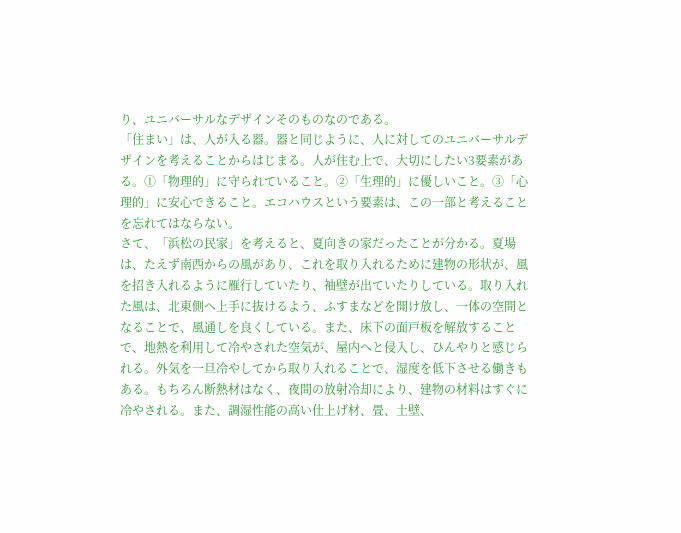り、ユニバーサルなデザインそのものなのである。
「住まい」は、人が入る器。器と同じように、人に対してのユニバーサルデザインを考えることからはじまる。人が住む上で、大切にしたい3要素がある。①「物理的」に守られていること。②「生理的」に優しいこと。③「心理的」に安心できること。エコハウスという要素は、この一部と考えることを忘れてはならない。
さて、「浜松の民家」を考えると、夏向きの家だったことが分かる。夏場は、たえず南西からの風があり、これを取り入れるために建物の形状が、風を招き入れるように雁行していたり、袖壁が出ていたりしている。取り入れた風は、北東側へ上手に抜けるよう、ふすまなどを開け放し、一体の空間となることで、風通しを良くしている。また、床下の面戸板を解放することで、地熱を利用して冷やされた空気が、屋内へと侵入し、ひんやりと感じられる。外気を一旦冷やしてから取り入れることで、湿度を低下させる働きもある。もちろん断熱材はなく、夜間の放射冷却により、建物の材料はすぐに冷やされる。また、調湿性能の高い仕上げ材、畳、土壁、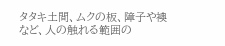タタキ土間、ムクの板、障子や襖など、人の触れる範囲の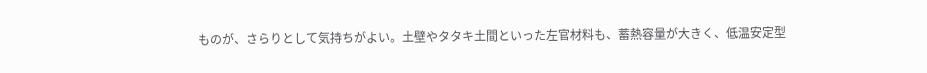ものが、さらりとして気持ちがよい。土壁やタタキ土間といった左官材料も、蓄熱容量が大きく、低温安定型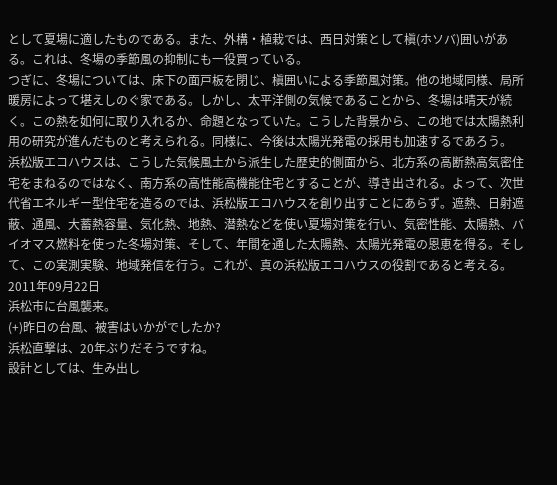として夏場に適したものである。また、外構・植栽では、西日対策として槇(ホソバ)囲いがある。これは、冬場の季節風の抑制にも一役買っている。
つぎに、冬場については、床下の面戸板を閉じ、槇囲いによる季節風対策。他の地域同様、局所暖房によって堪えしのぐ家である。しかし、太平洋側の気候であることから、冬場は晴天が続く。この熱を如何に取り入れるか、命題となっていた。こうした背景から、この地では太陽熱利用の研究が進んだものと考えられる。同様に、今後は太陽光発電の採用も加速するであろう。
浜松版エコハウスは、こうした気候風土から派生した歴史的側面から、北方系の高断熱高気密住宅をまねるのではなく、南方系の高性能高機能住宅とすることが、導き出される。よって、次世代省エネルギー型住宅を造るのでは、浜松版エコハウスを創り出すことにあらず。遮熱、日射遮蔽、通風、大蓄熱容量、気化熱、地熱、潜熱などを使い夏場対策を行い、気密性能、太陽熱、バイオマス燃料を使った冬場対策、そして、年間を通した太陽熱、太陽光発電の恩恵を得る。そして、この実測実験、地域発信を行う。これが、真の浜松版エコハウスの役割であると考える。
2011年09月22日
浜松市に台風襲来。
(+)昨日の台風、被害はいかがでしたか?
浜松直撃は、20年ぶりだそうですね。
設計としては、生み出し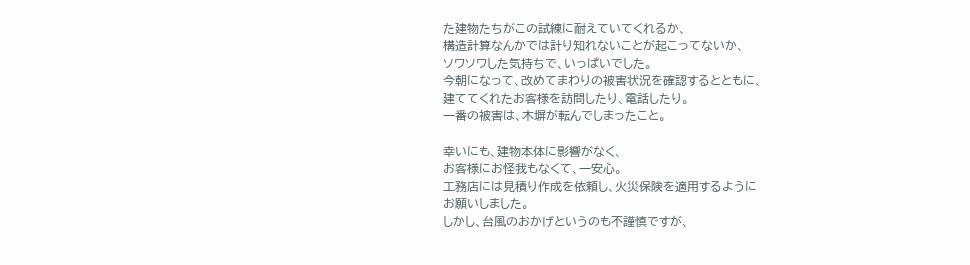た建物たちがこの試練に耐えていてくれるか、
構造計算なんかでは計り知れないことが起こってないか、
ソワソワした気持ちで、いっぱいでした。
今朝になって、改めてまわりの被害状況を確認するとともに、
建ててくれたお客様を訪問したり、電話したり。
一番の被害は、木塀が転んでしまったこと。

幸いにも、建物本体に影響がなく、
お客様にお怪我もなくて、一安心。
工務店には見積り作成を依頼し、火災保険を適用するように
お願いしました。
しかし、台風のおかげというのも不謹慎ですが、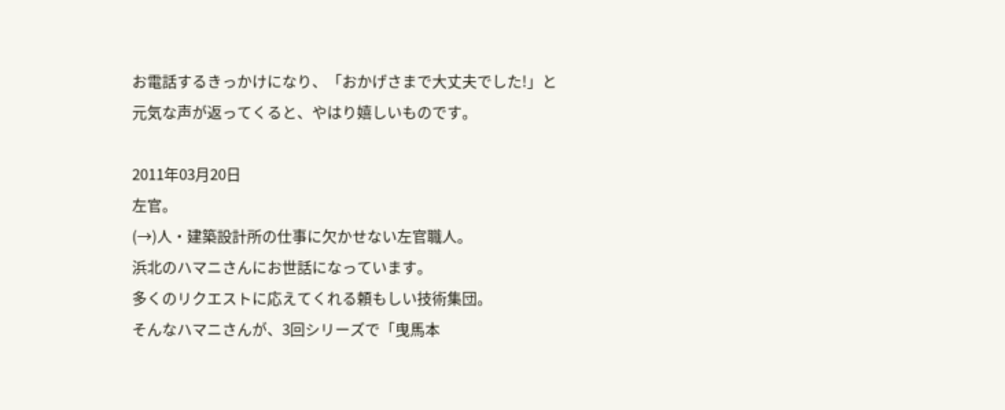お電話するきっかけになり、「おかげさまで大丈夫でした!」と
元気な声が返ってくると、やはり嬉しいものです。

2011年03月20日
左官。
(→)人・建築設計所の仕事に欠かせない左官職人。
浜北のハマニさんにお世話になっています。
多くのリクエストに応えてくれる頼もしい技術集団。
そんなハマニさんが、3回シリーズで「曳馬本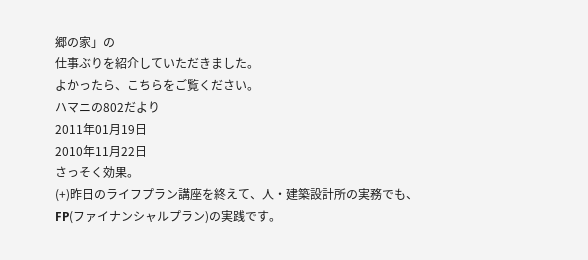郷の家」の
仕事ぶりを紹介していただきました。
よかったら、こちらをご覧ください。
ハマニの802だより
2011年01月19日
2010年11月22日
さっそく効果。
(+)昨日のライフプラン講座を終えて、人・建築設計所の実務でも、
FP(ファイナンシャルプラン)の実践です。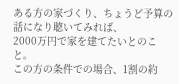ある方の家づくり、ちょうど予算の話になり聴いてみれば、
2000万円で家を建てたいとのこと。
この方の条件での場合、1割の約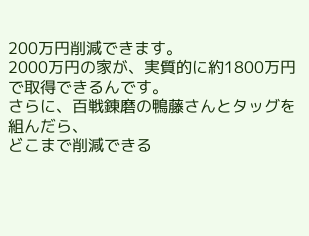200万円削減できます。
2000万円の家が、実質的に約1800万円で取得できるんです。
さらに、百戦錬磨の鴨藤さんとタッグを組んだら、
どこまで削減できる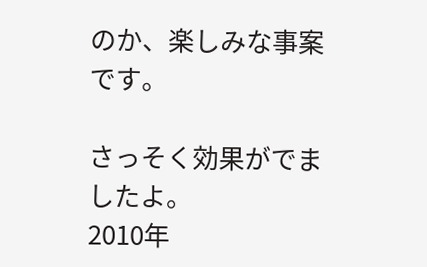のか、楽しみな事案です。

さっそく効果がでましたよ。
2010年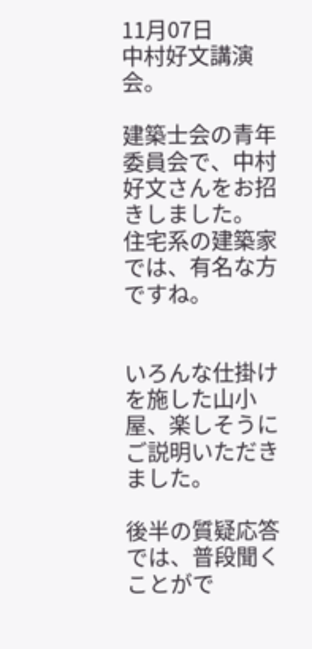11月07日
中村好文講演会。

建築士会の青年委員会で、中村好文さんをお招きしました。
住宅系の建築家では、有名な方ですね。


いろんな仕掛けを施した山小屋、楽しそうにご説明いただきました。

後半の質疑応答では、普段聞くことがで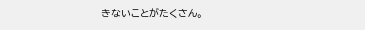きないことがたくさん。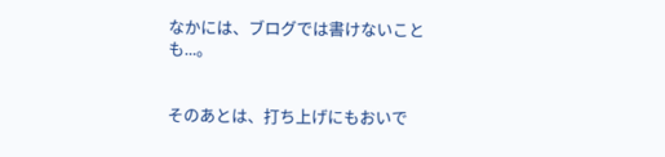なかには、ブログでは書けないことも...。


そのあとは、打ち上げにもおいで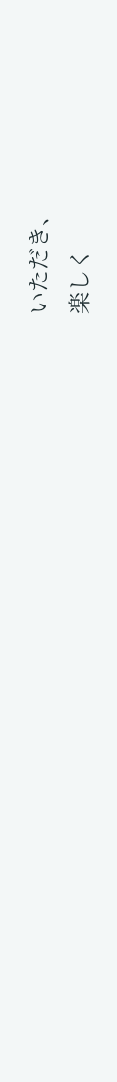いただき、
楽しく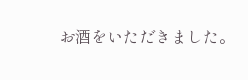お酒をいただきました。